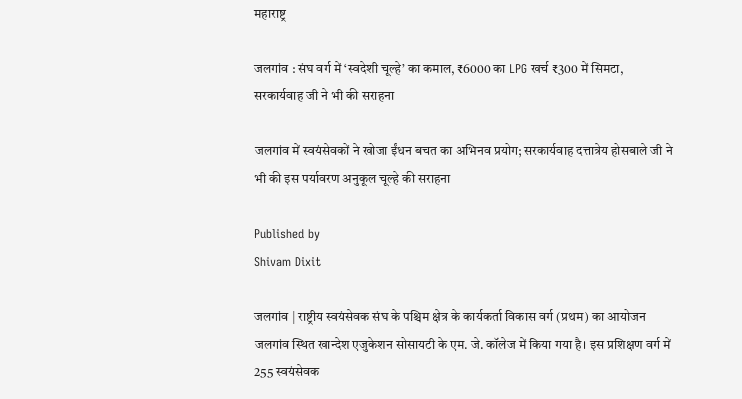महाराष्ट्र

जलगांव : संघ वर्ग में ‘स्वदेशी चूल्हे’ का कमाल, ₹6000 का LPG खर्च ₹300 में सिमटा, सरकार्यवाह जी ने भी की सराहना

जलगांव में स्वयंसेवकों ने खोजा ईंधन बचत का अभिनव प्रयोग; सरकार्यवाह दत्तात्रेय होसबाले जी ने भी की इस पर्यावरण अनुकूल चूल्हे की सराहना

Published by
Shivam Dixit

जलगांव | राष्ट्रीय स्वयंसेवक संघ के पश्चिम क्षेत्र के कार्यकर्ता विकास वर्ग (प्रथम) का आयोजन जलगांव स्थित खान्देश एजुकेशन सोसायटी के एम. जे. कॉलेज में किया गया है। इस प्रशिक्षण वर्ग में 255 स्वयंसेवक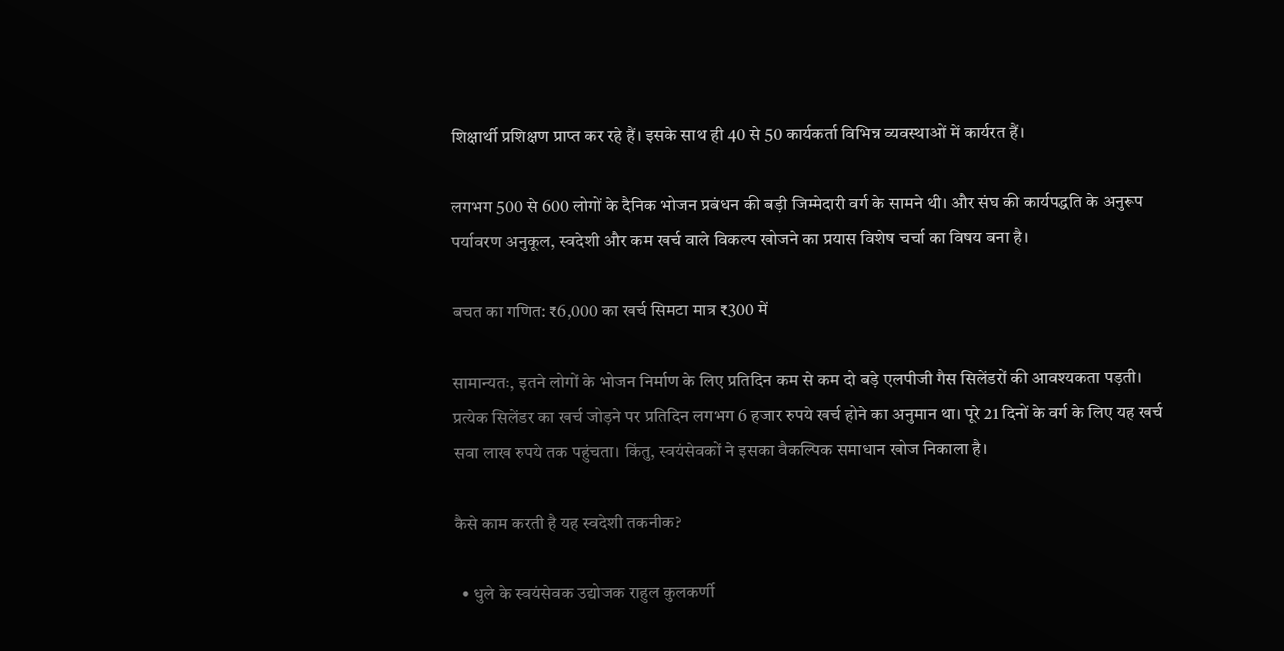शिक्षार्थी प्रशिक्षण प्राप्त कर रहे हैं। इसके साथ ही 40 से 50 कार्यकर्ता विभिन्न व्यवस्थाओं में कार्यरत हैं।

लगभग 500 से 600 लोगों के दैनिक भोजन प्रबंधन की बड़ी जिम्मेदारी वर्ग के सामने थी। और संघ की कार्यपद्धति के अनुरूप पर्यावरण अनुकूल, स्वदेशी और कम खर्च वाले विकल्प खोजने का प्रयास विशेष चर्चा का विषय बना है।

बचत का गणित: ₹6,000 का खर्च सिमटा मात्र ₹300 में

सामान्यतः, इतने लोगों के भोजन निर्माण के लिए प्रतिदिन कम से कम दो बड़े एलपीजी गैस सिलेंडरों की आवश्यकता पड़ती। प्रत्येक सिलेंडर का खर्च जोड़ने पर प्रतिदिन लगभग 6 हजार रुपये खर्च होने का अनुमान था। पूरे 21 दिनों के वर्ग के लिए यह खर्च सवा लाख रुपये तक पहुंचता। किंतु, स्वयंसेवकों ने इसका वैकल्पिक समाधान खोज निकाला है।

कैसे काम करती है यह स्वदेशी तकनीक?

  • धुले के स्वयंसेवक उद्योजक राहुल कुलकर्णी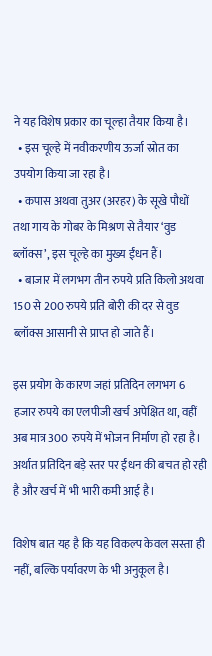ने यह विशेष प्रकार का चूल्हा तैयार किया है।
  • इस चूल्हे में नवीकरणीय ऊर्जा स्रोत का उपयोग किया जा रहा है।
  • कपास अथवा तुअर (अरहर) के सूखे पौधों तथा गाय के गोबर के मिश्रण से तैयार ‘वुड ब्लॉक्स’, इस चूल्हे का मुख्य ईंधन हैं।
  • बाजार में लगभग तीन रुपये प्रति किलो अथवा 150 से 200 रुपये प्रति बोरी की दर से वुड ब्लॉक्स आसानी से प्राप्त हो जाते हैं।

इस प्रयोग के कारण जहां प्रतिदिन लगभग 6 हजार रुपये का एलपीजी खर्च अपेक्षित था, वहीं अब मात्र 300 रुपये में भोजन निर्माण हो रहा है। अर्थात प्रतिदिन बड़े स्तर पर ईंधन की बचत हो रही है और खर्च में भी भारी कमी आई है।

विशेष बात यह है कि यह विकल्प केवल सस्ता ही नहीं, बल्कि पर्यावरण के भी अनुकूल है।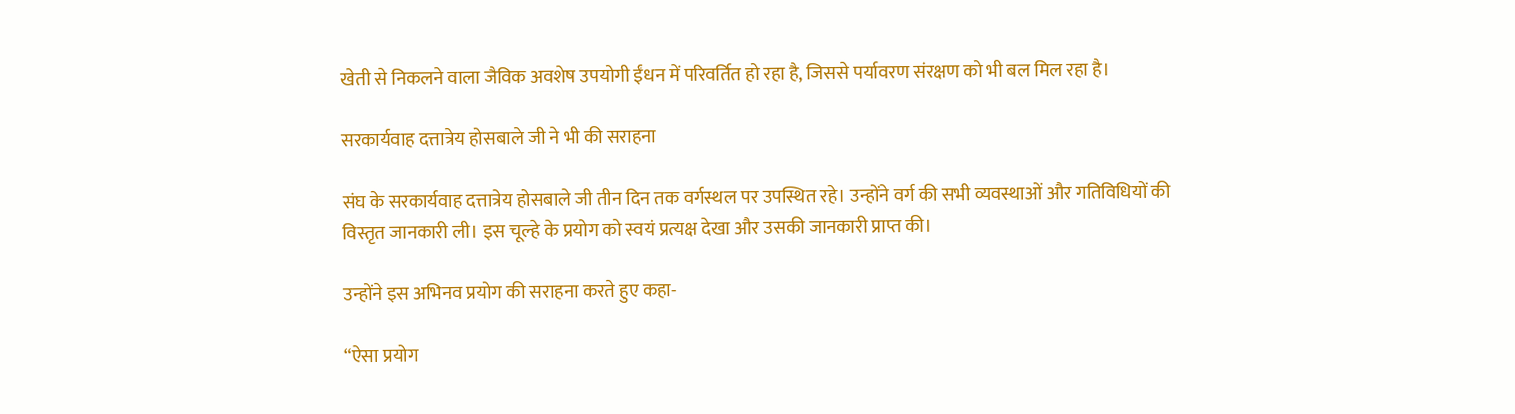खेती से निकलने वाला जैविक अवशेष उपयोगी ईंधन में परिवर्तित हो रहा है, जिससे पर्यावरण संरक्षण को भी बल मिल रहा है।

सरकार्यवाह दत्तात्रेय होसबाले जी ने भी की सराहना

संघ के सरकार्यवाह दत्तात्रेय होसबाले जी तीन दिन तक वर्गस्थल पर उपस्थित रहे। उन्होंने वर्ग की सभी व्यवस्थाओं और गतिविधियों की विस्तृत जानकारी ली। इस चूल्हे के प्रयोग को स्वयं प्रत्यक्ष देखा और उसकी जानकारी प्राप्त की।

उन्होंने इस अभिनव प्रयोग की सराहना करते हुए कहा-

“ऐसा प्रयोग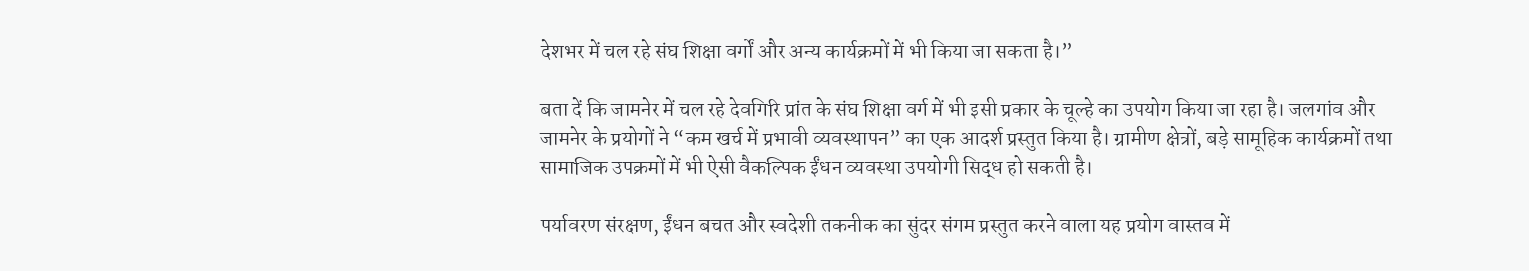देशभर में चल रहे संघ शिक्षा वर्गों और अन्य कार्यक्रमों में भी किया जा सकता है।”

बता दें कि जामनेर में चल रहे देवगिरि प्रांत के संघ शिक्षा वर्ग में भी इसी प्रकार के चूल्हे का उपयोग किया जा रहा है। जलगांव और जामनेर के प्रयोगों ने “कम खर्च में प्रभावी व्यवस्थापन” का एक आदर्श प्रस्तुत किया है। ग्रामीण क्षेत्रों, बड़े सामूहिक कार्यक्रमों तथा सामाजिक उपक्रमों में भी ऐसी वैकल्पिक ईंधन व्यवस्था उपयोगी सिद्ध हो सकती है।

पर्यावरण संरक्षण, ईंधन बचत और स्वदेशी तकनीक का सुंदर संगम प्रस्तुत करने वाला यह प्रयोग वास्तव में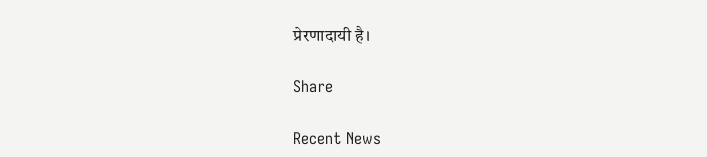प्रेरणादायी है।

Share

Recent News